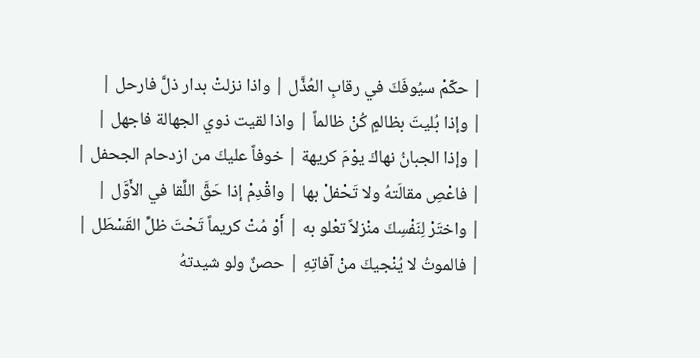| حكّمْ سيُوفَكَ في رقابِ العُذَّل | واذا نزلتْ بدار ذلَّ فارحل |
| وإذا بُليتَ بظالمٍ كُنْ ظالماً | واذا لقيت ذوي الجهالة فاجهل |
| وإذا الجبانُ نهاكَ يوْمَ كريهة | خوفاً عليكَ من ازدحام الجحفل |
| فاعْصِ مقالَتهُ ولا تَحْفلْ بها | واقْدِمْ إذا حَقَّ اللِّقا في الأَوَّل |
| واختَرْ لِنَفْسِكَ منْزلاً تعْلو به | أَوْ مُتْ كريماً تَحْتَ ظلِّ القَسْطَل |
| فالموتُ لا يُنْجيكَ منْ آفاتِهِ | حصنٌ ولو شيدتهُ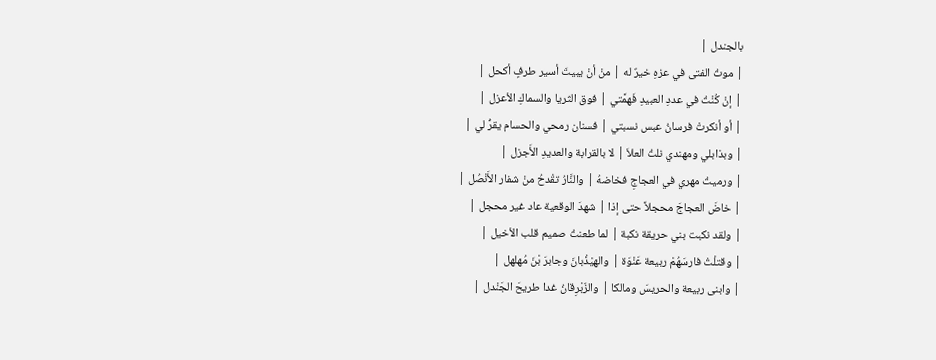بالجندل |
| موتُ الفتى في عزهِ خيرٌ له | منْ أنْ يبيتَ أسير طرفٍ أكحل |
| إنْ كُنْتُ في عددِ العبيدِ فَهمَّتي | فوق الثريا والسماكِ الأعزل |
| أو أنكرتْ فرسانُ عبس نسبتي | فسنان رمحي والحسام يقرُّ لي |
| وبذابلي ومهندي نلتُ العلاَ | لا بالقرابة والعديدِ الأَجزل |
| ورميتُ مهري في العجاجِ فخاضهُ | والنَّارُ تقْدحُ منْ شفار الأَنْصُل |
| خاضَ العجاجَ محجلاً حتى إذا | شهدَ الوقعية عاد غير محجل |
| ولقد نكبت بني حريقة نكبة | لما طعنتُ صميم قلب الأخيل |
| وقتلْتُ فارسَهُمْ ربيعة عَنْوَة | والهيْذُبانَ وجابرَ بْنَ مُهلهل |
| وابنى ربيعة والحريسَ ومالكا | والزّبْرِقانُ غدا طريحَ الجَنْدل |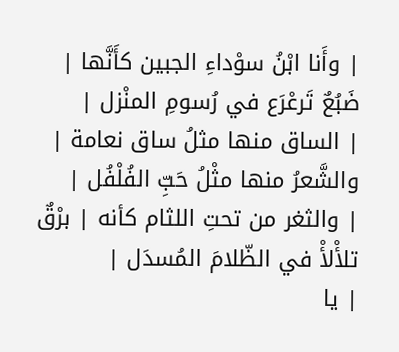| وأَنا ابْنُ سوْداءِ الجبين كأَنَّها | ضَبُعٌ تَرعْرَع في رُسومِ المنْزل |
| الساق منها مثلُ ساق نعامة | والشَّعرُ منها مثْلُ حَبِّ الفُلْفُل |
| والثغر من تحتِ اللثام كأنه | برْقٌ تلأْلأْ في الظّلامَ المُسدَل |
| يا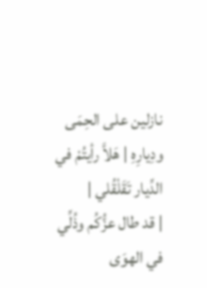نازلين على الحِمَى ودِيارِهِ | هَلاَّ رأيتُمْ في الدِّيار تَقَلْقُلي |
| قد طال عزُّكُم وذُلِّي في الهوَى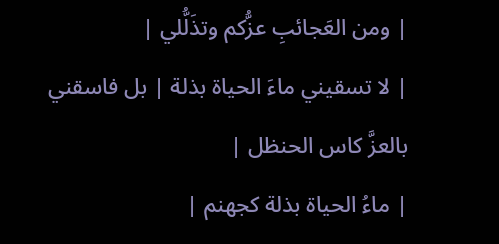| ومن العَجائبِ عزُّكم وتذَلُّلي |
| لا تسقيني ماءَ الحياة بذلة | بل فاسقني بالعزَّ كاس الحنظل |
| ماءُ الحياة بذلة كجهنم |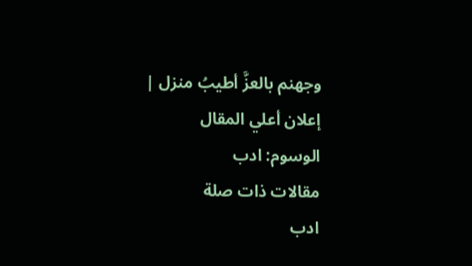وجهنم بالعزَّ أطيبُ منزل |
إعلان أعلي المقال
الوسوم: ادب
مقالات ذات صلة
ادب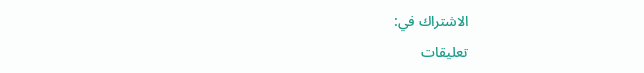الاشتراك في:
تعليقات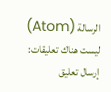الرسالة (Atom)
ليست هناك تعليقات:
إرسال تعليق